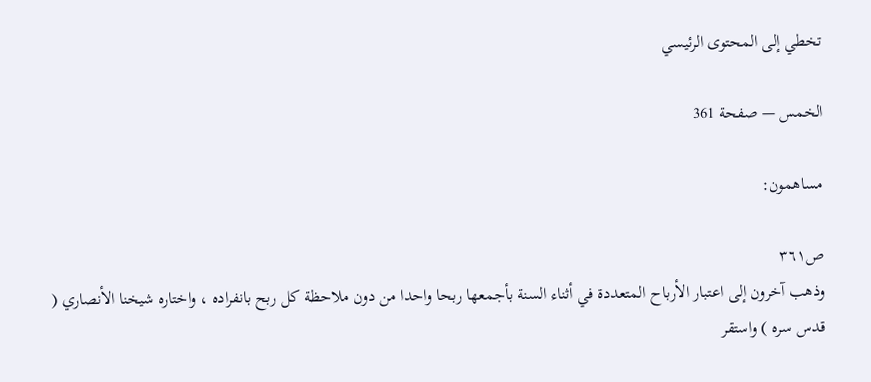تخطي إلى المحتوى الرئيسي

الخمس — صفحة 361

مساهمون:

ص٣٦١
وذهب آخرون إلى اعتبار الأرباح المتعددة في أثناء السنة بأجمعها ربحا واحدا من دون ملاحظة كل ربح بانفراده ، واختاره شيخنا الأنصاري ( قدس سره ) واستقر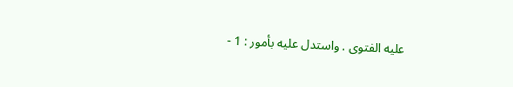عليه الفتوى . واستدل عليه بأمور : 1 -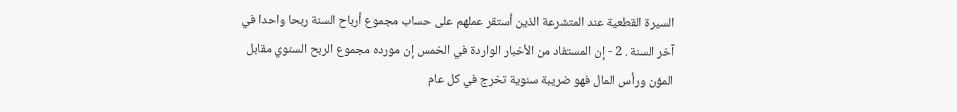السيرة القطعية عند المتشرعة الذين أستقر عملهم على حساب مجموع أرباح السنة ربحا واحدا في آخر السنة . 2 - إن المستفاد من الأخبار الواردة في الخمس إن مورده مجموع الربح السنوي مقابل المؤن ورأس المال فهو ضريبة سنوية تخرج في كل عام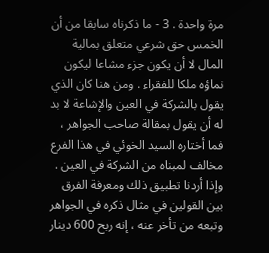مرة واحدة . 3 - ما ذكرناه سابقا من أن الخمس حق شرعي متعلق بمالية المال لا أن يكون جزء مشاعا ليكون نماؤه ملكا للفقراء . ومن هنا كان الذي يقول بالشركة في العين والإشاعة لا بد له أن يقول بمقالة صاحب الجواهر ، فما أختاره السيد الخوئي في هذا الفرع مخالف لمبناه من الشركة في العين . وإذا أردنا تطبيق ذلك ومعرفة الفرق بين القولين في مثال ذكره في الجواهر وتبعه من تأخر عنه ، إنه ربح 600 دينار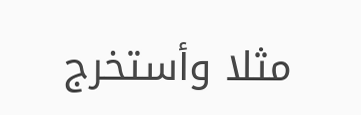مثلا وأستخرج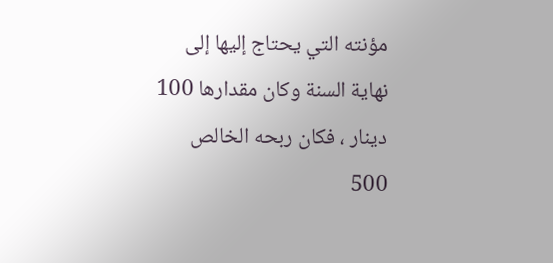مؤنته التي يحتاج إليها إلى نهاية السنة وكان مقدارها 100 دينار ، فكان ربحه الخالص 500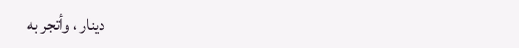دينار ، وأتجر به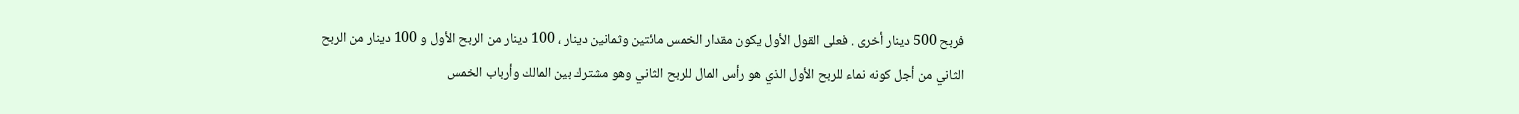فربح 500 دينار أخرى . فعلى القول الأول يكون مقدار الخمس مائتين وثمانين دينار ، 100 دينار من الربح الأول و 100 دينار من الربح الثاني من أجل كونه نماء للربح الأول الذي هو رأس المال للربح الثاني وهو مشترك بين المالك وأرباب الخمس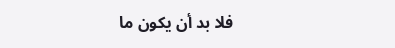فلا بد أن يكون ما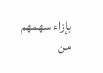بإزاء سهمهم من